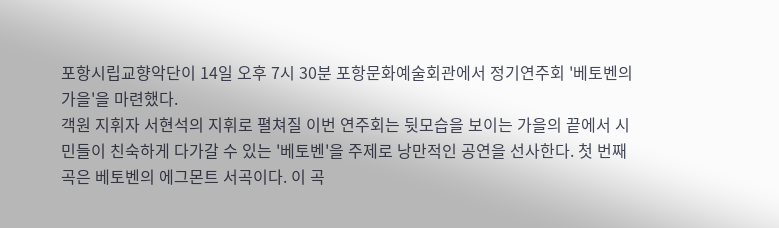포항시립교향악단이 14일 오후 7시 30분 포항문화예술회관에서 정기연주회 '베토벤의 가을'을 마련했다.
객원 지휘자 서현석의 지휘로 펼쳐질 이번 연주회는 뒷모습을 보이는 가을의 끝에서 시민들이 친숙하게 다가갈 수 있는 '베토벤'을 주제로 낭만적인 공연을 선사한다. 첫 번째 곡은 베토벤의 에그몬트 서곡이다. 이 곡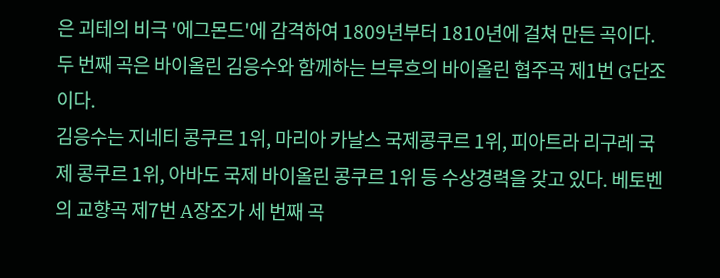은 괴테의 비극 '에그몬드'에 감격하여 1809년부터 1810년에 걸쳐 만든 곡이다. 두 번째 곡은 바이올린 김응수와 함께하는 브루흐의 바이올린 협주곡 제1번 G단조이다.
김응수는 지네티 콩쿠르 1위, 마리아 카날스 국제콩쿠르 1위, 피아트라 리구레 국제 콩쿠르 1위, 아바도 국제 바이올린 콩쿠르 1위 등 수상경력을 갖고 있다. 베토벤의 교향곡 제7번 A장조가 세 번째 곡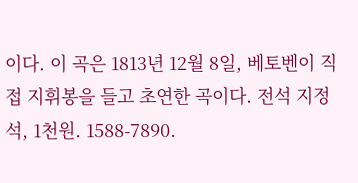이다. 이 곡은 1813년 12월 8일, 베토벤이 직접 지휘봉을 들고 초연한 곡이다. 전석 지정석, 1천원. 1588-7890.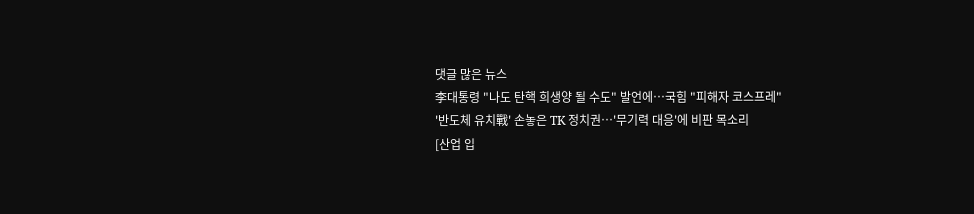댓글 많은 뉴스
李대통령 "나도 탄핵 희생양 될 수도" 발언에…국힘 "피해자 코스프레"
'반도체 유치戰' 손놓은 TK 정치권…'무기력 대응'에 비판 목소리
[산업 입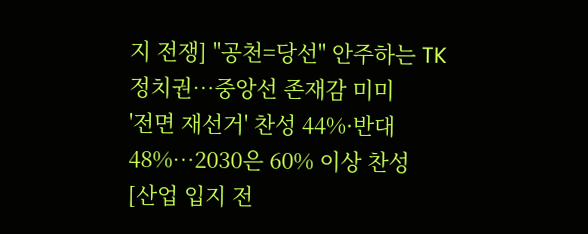지 전쟁] "공천=당선" 안주하는 TK 정치권…중앙선 존재감 미미
'전면 재선거' 찬성 44%·반대 48%…2030은 60% 이상 찬성
[산업 입지 전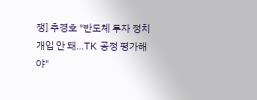쟁] 추경호 "반도체 투자 정치 개입 안 돼…TK 공정 평가해야"